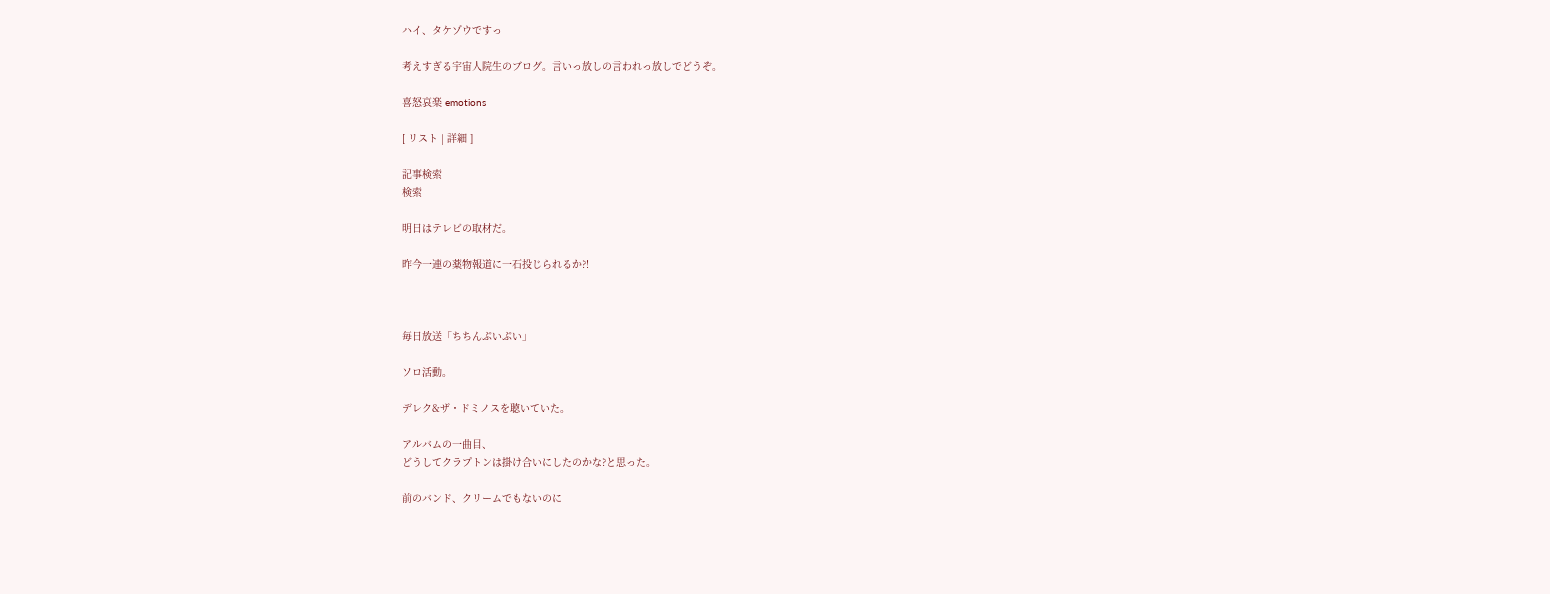ハイ、タケゾウですっ

考えすぎる宇宙人院生のブログ。言いっ放しの言われっ放しでどうぞ。

喜怒哀楽 emotions

[ リスト | 詳細 ]

記事検索
検索

明日はテレビの取材だ。

昨今一連の薬物報道に一石投じられるか?!



毎日放送「ちちんぷいぷい」

ソロ活動。

デレク&ザ・ドミノスを聴いていた。

アルバムの一曲目、
どうしてクラプトンは掛け合いにしたのかな?と思った。

前のバンド、クリームでもないのに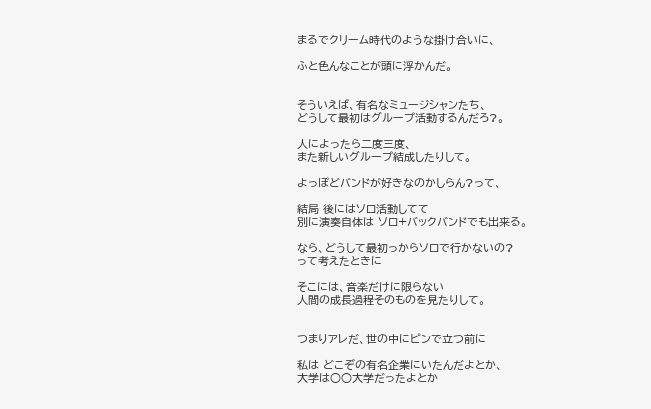まるでクリーム時代のような掛け合いに、

ふと色んなことが頭に浮かんだ。


そういえば、有名なミュージシャンたち、
どうして最初はグループ活動するんだろ?。

人によったら二度三度、
また新しいグループ結成したりして。

よっぽどバンドが好きなのかしらん?って、

結局 後にはソロ活動してて
別に演奏自体は ソロ+バックバンドでも出来る。

なら、どうして最初っからソロで行かないの?
って考えたときに

そこには、音楽だけに限らない
人間の成長過程そのものを見たりして。


つまりアレだ、世の中にピンで立つ前に

私は どこぞの有名企業にいたんだよとか、
大学は○○大学だったよとか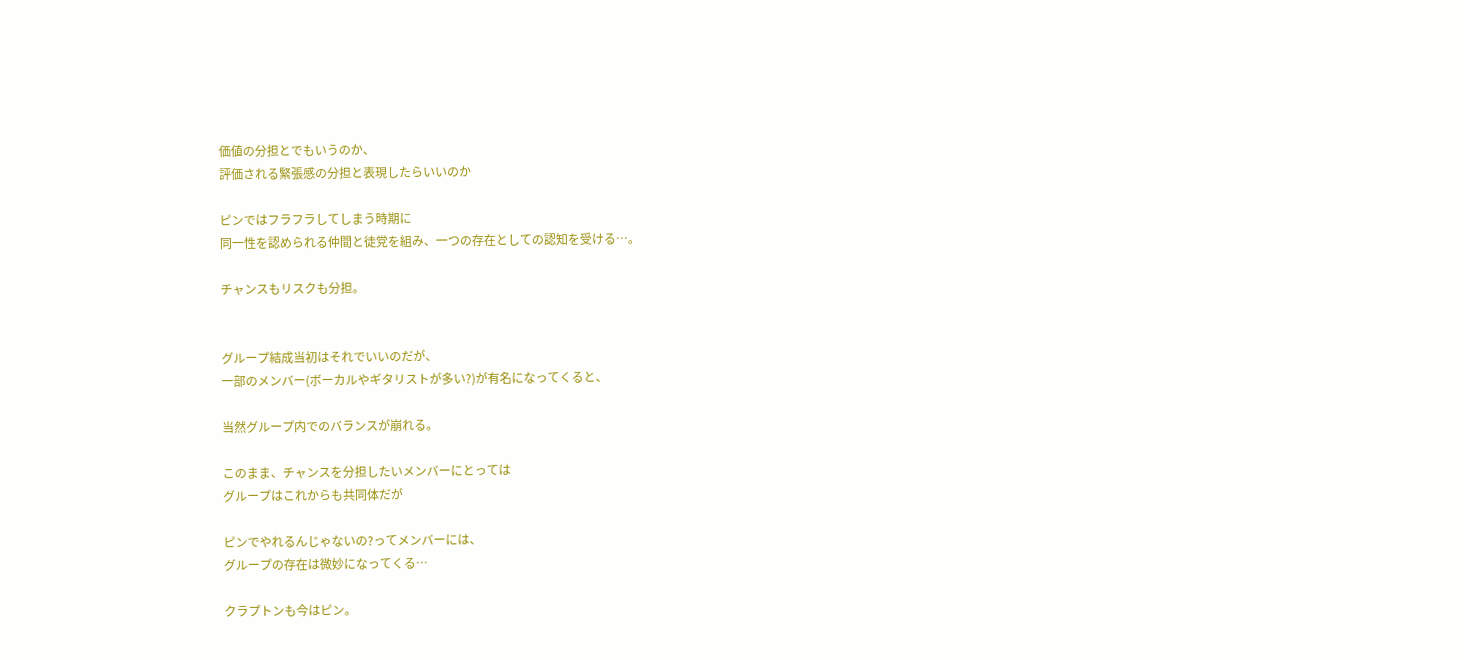価値の分担とでもいうのか、
評価される緊張感の分担と表現したらいいのか

ピンではフラフラしてしまう時期に
同一性を認められる仲間と徒党を組み、一つの存在としての認知を受ける…。

チャンスもリスクも分担。


グループ結成当初はそれでいいのだが、
一部のメンバー(ボーカルやギタリストが多い?)が有名になってくると、

当然グループ内でのバランスが崩れる。

このまま、チャンスを分担したいメンバーにとっては
グループはこれからも共同体だが

ピンでやれるんじゃないの?ってメンバーには、
グループの存在は微妙になってくる…

クラプトンも今はピン。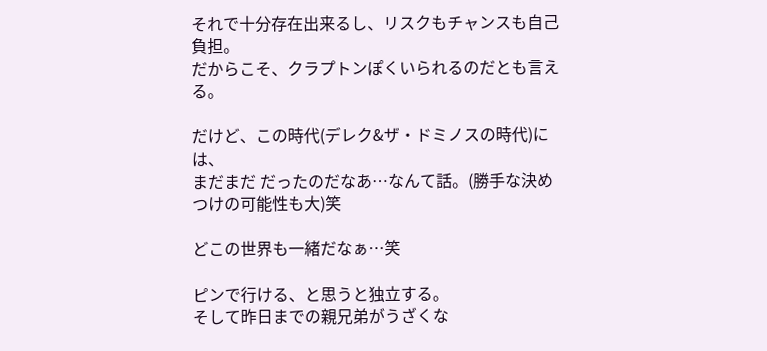それで十分存在出来るし、リスクもチャンスも自己負担。
だからこそ、クラプトンぽくいられるのだとも言える。

だけど、この時代(デレク&ザ・ドミノスの時代)には、
まだまだ だったのだなあ…なんて話。(勝手な決めつけの可能性も大)笑

どこの世界も一緒だなぁ…笑

ピンで行ける、と思うと独立する。
そして昨日までの親兄弟がうざくな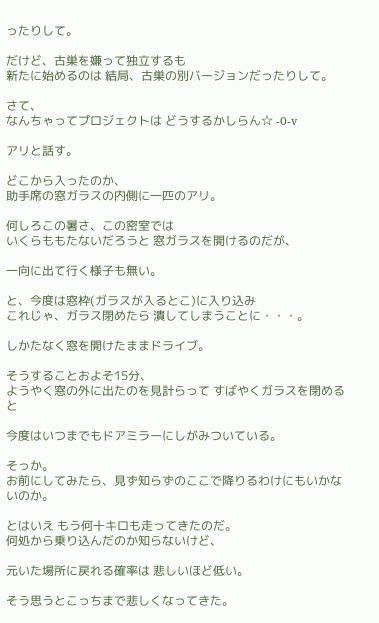ったりして。

だけど、古巣を嫌って独立するも
新たに始めるのは 結局、古巣の別バージョンだったりして。

さて、
なんちゃってプロジェクトは どうするかしらん☆ -0-v

アリと話す。

どこから入ったのか、
助手席の窓ガラスの内側に一匹のアリ。

何しろこの暑さ、この密室では
いくらももたないだろうと 窓ガラスを開けるのだが、

一向に出て行く様子も無い。

と、今度は窓枠(ガラスが入るとこ)に入り込み
これじゃ、ガラス閉めたら 潰してしまうことに・・・。

しかたなく窓を開けたままドライブ。

そうすることおよそ15分、
ようやく窓の外に出たのを見計らって すばやくガラスを閉めると

今度はいつまでもドアミラーにしがみついている。

そっか。
お前にしてみたら、見ず知らずのここで降りるわけにもいかないのか。

とはいえ もう何十キロも走ってきたのだ。
何処から乗り込んだのか知らないけど、

元いた場所に戻れる確率は 悲しいほど低い。

そう思うとこっちまで悲しくなってきた。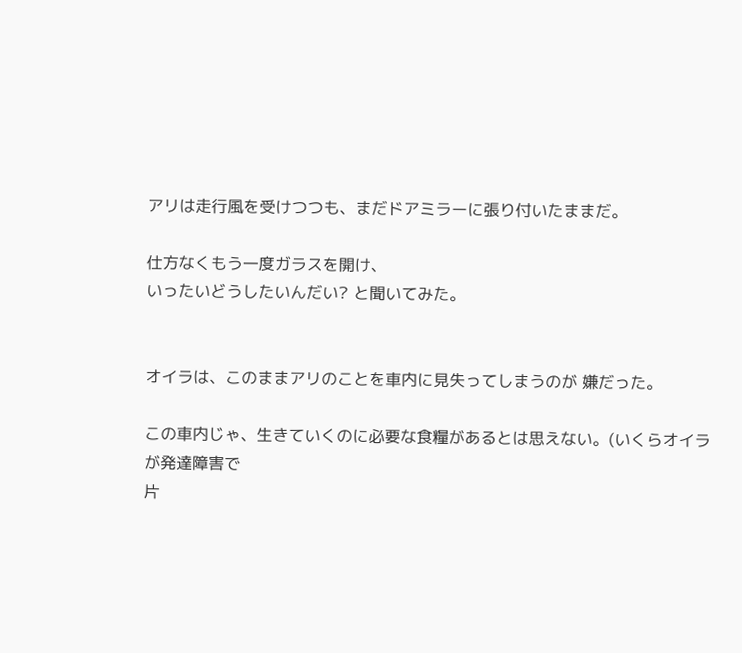アリは走行風を受けつつも、まだドアミラーに張り付いたままだ。

仕方なくもう一度ガラスを開け、
いったいどうしたいんだい? と聞いてみた。


オイラは、このままアリのことを車内に見失ってしまうのが 嫌だった。

この車内じゃ、生きていくのに必要な食糧があるとは思えない。(いくらオイラが発達障害で
片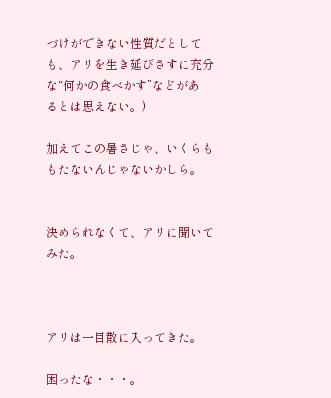づけができない性質だとしても、アリを生き延びさすに充分な“何かの食べかす”などがあ
るとは思えない。)

加えてこの暑さじゃ、いくらももたないんじゃないかしら。


決められなくて、アリに聞いてみた。



アリは一目散に入ってきた。

困ったな・・・。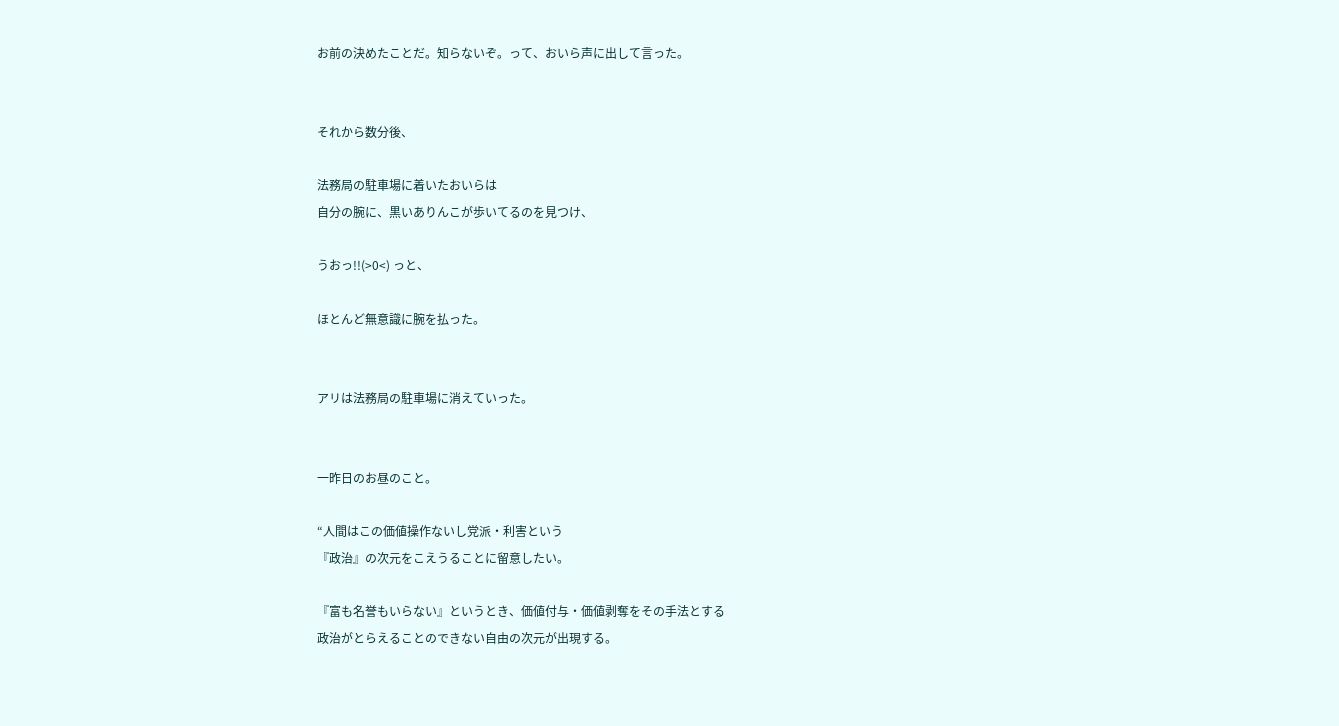お前の決めたことだ。知らないぞ。って、おいら声に出して言った。


それから数分後、

法務局の駐車場に着いたおいらは
自分の腕に、黒いありんこが歩いてるのを見つけ、

うおっ!!(>0<) っと、

ほとんど無意識に腕を払った。


アリは法務局の駐車場に消えていった。


一昨日のお昼のこと。

“人間はこの価値操作ないし党派・利害という
『政治』の次元をこえうることに留意したい。

『富も名誉もいらない』というとき、価値付与・価値剥奪をその手法とする
政治がとらえることのできない自由の次元が出現する。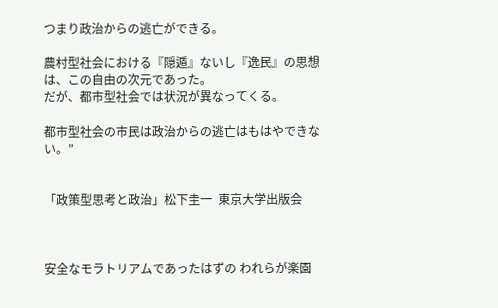つまり政治からの逃亡ができる。

農村型社会における『隠遁』ないし『逸民』の思想は、この自由の次元であった。
だが、都市型社会では状況が異なってくる。

都市型社会の市民は政治からの逃亡はもはやできない。”


「政策型思考と政治」松下圭一  東京大学出版会



安全なモラトリアムであったはずの われらが楽園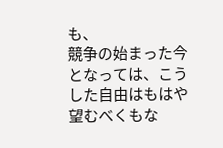も、
競争の始まった今となっては、こうした自由はもはや望むべくもな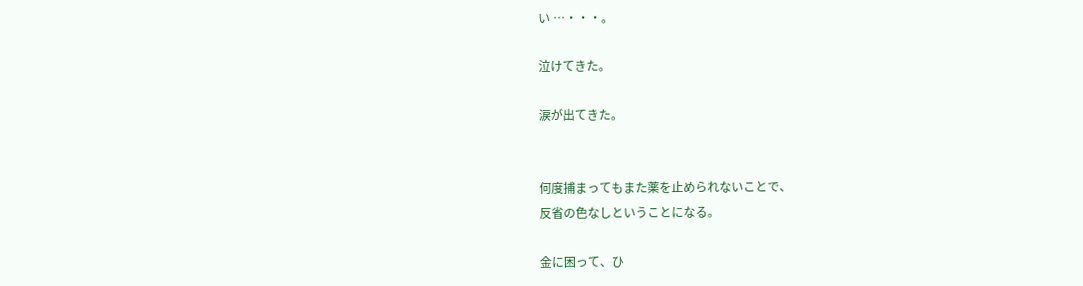い …・・・。

泣けてきた。

涙が出てきた。


何度捕まってもまた薬を止められないことで、
反省の色なしということになる。

金に困って、ひ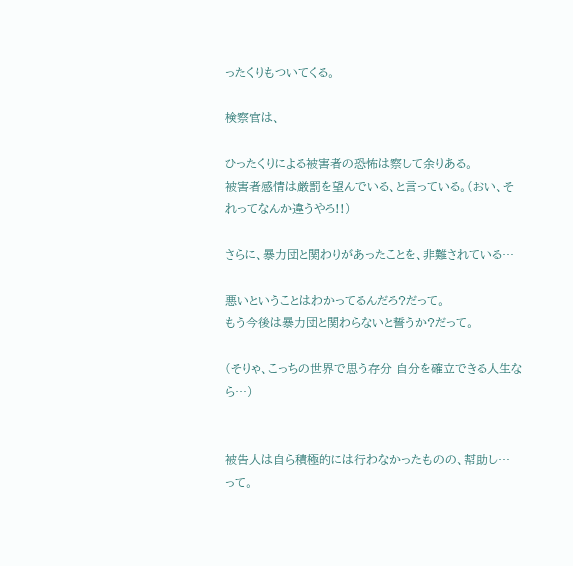ったくりもついてくる。

検察官は、

ひったくりによる被害者の恐怖は察して余りある。
被害者感情は厳罰を望んでいる、と言っている。(おい、それってなんか違うやろ!!)

さらに、暴力団と関わりがあったことを、非難されている…

悪いということはわかってるんだろ?だって。
もう今後は暴力団と関わらないと誓うか?だって。

(そりゃ、こっちの世界で思う存分 自分を確立できる人生なら…)


被告人は自ら積極的には行わなかったものの、幇助し… って。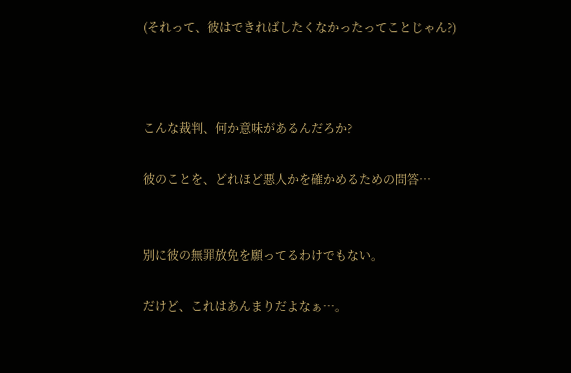(それって、彼はできればしたくなかったってことじゃん?)



こんな裁判、何か意味があるんだろか?

彼のことを、どれほど悪人かを確かめるための問答…


別に彼の無罪放免を願ってるわけでもない。

だけど、これはあんまりだよなぁ…。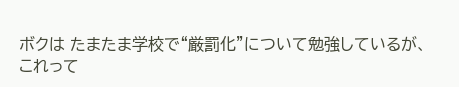ボクは たまたま学校で“厳罰化”について勉強しているが、
これって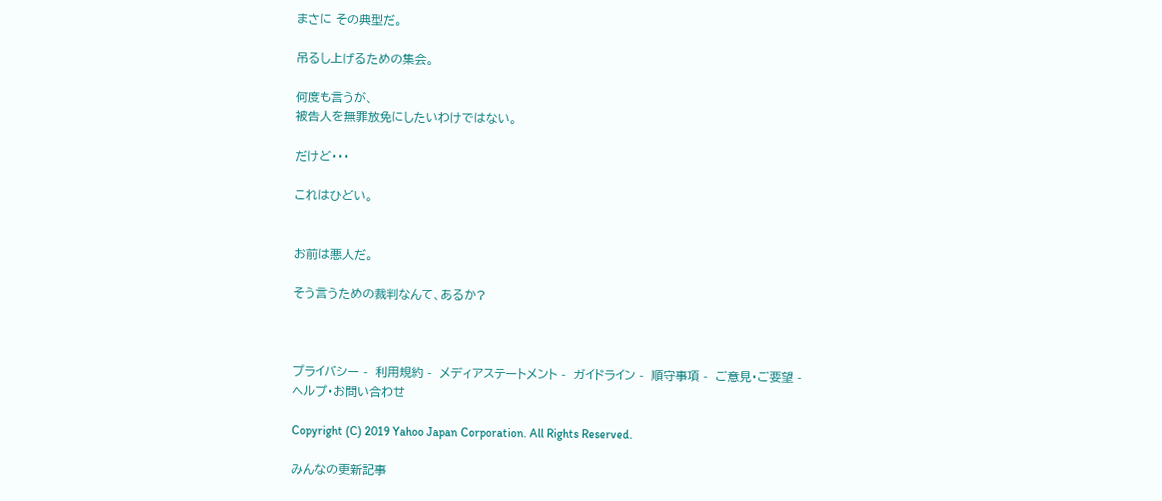まさに その典型だ。

吊るし上げるための集会。

何度も言うが、
被告人を無罪放免にしたいわけではない。

だけど・・・

これはひどい。


お前は悪人だ。

そう言うための裁判なんて、あるか?



プライバシー -  利用規約 -  メディアステートメント -  ガイドライン -  順守事項 -  ご意見・ご要望 -  ヘルプ・お問い合わせ

Copyright (C) 2019 Yahoo Japan Corporation. All Rights Reserved.

みんなの更新記事